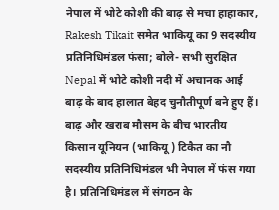नेपाल में भोटे कोशी की बाढ़ से मचा हाहाकार, Rakesh Tikait समेत भाकियू का 9 सदस्यीय प्रतिनिधिमंडल फंसा; बोले- सभी सुरक्षित
Nepal में भोटे कोशी नदी में अचानक आई बाढ़ के बाद हालात बेहद चुनौतीपूर्ण बने हुए हैं। बाढ़ और खराब मौसम के बीच भारतीय किसान यूनियन (भाकियू) टिकैत का नौ सदस्यीय प्रतिनिधिमंडल भी नेपाल में फंस गया है। प्रतिनिधिमंडल में संगठन के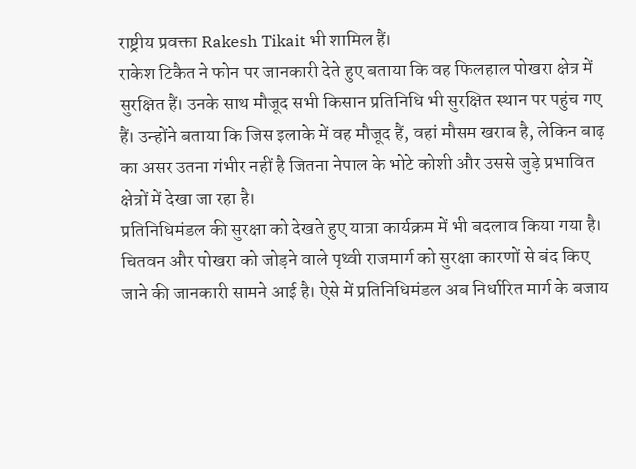राष्ट्रीय प्रवक्ता Rakesh Tikait भी शामिल हैं।
राकेश टिकैत ने फोन पर जानकारी देते हुए बताया कि वह फिलहाल पोखरा क्षेत्र में सुरक्षित हैं। उनके साथ मौजूद सभी किसान प्रतिनिधि भी सुरक्षित स्थान पर पहुंच गए हैं। उन्होंने बताया कि जिस इलाके में वह मौजूद हैं, वहां मौसम खराब है, लेकिन बाढ़ का असर उतना गंभीर नहीं है जितना नेपाल के भोटे कोशी और उससे जुड़े प्रभावित क्षेत्रों में देखा जा रहा है।
प्रतिनिधिमंडल की सुरक्षा को देखते हुए यात्रा कार्यक्रम में भी बदलाव किया गया है। चितवन और पोखरा को जोड़ने वाले पृथ्वी राजमार्ग को सुरक्षा कारणों से बंद किए जाने की जानकारी सामने आई है। ऐसे में प्रतिनिधिमंडल अब निर्धारित मार्ग के बजाय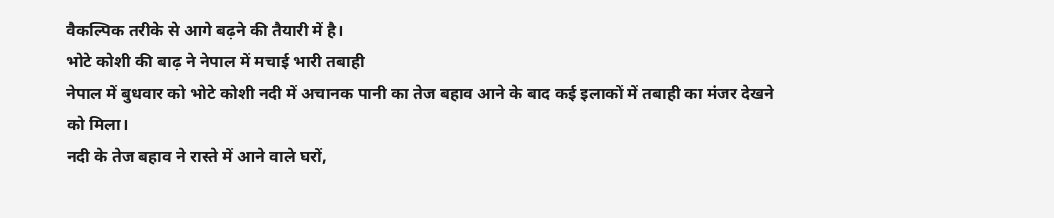वैकल्पिक तरीके से आगे बढ़ने की तैयारी में है।
भोटे कोशी की बाढ़ ने नेपाल में मचाई भारी तबाही
नेपाल में बुधवार को भोटे कोशी नदी में अचानक पानी का तेज बहाव आने के बाद कई इलाकों में तबाही का मंजर देखने को मिला।
नदी के तेज बहाव ने रास्ते में आने वाले घरों,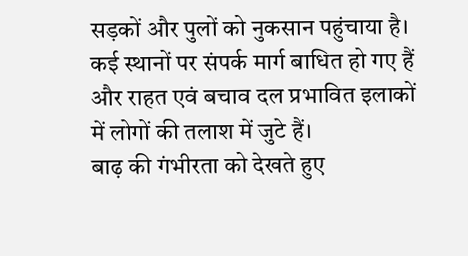सड़कों और पुलों को नुकसान पहुंचाया है। कई स्थानों पर संपर्क मार्ग बाधित हो गए हैं और राहत एवं बचाव दल प्रभावित इलाकों में लोगों की तलाश में जुटे हैं।
बाढ़ की गंभीरता को देखते हुए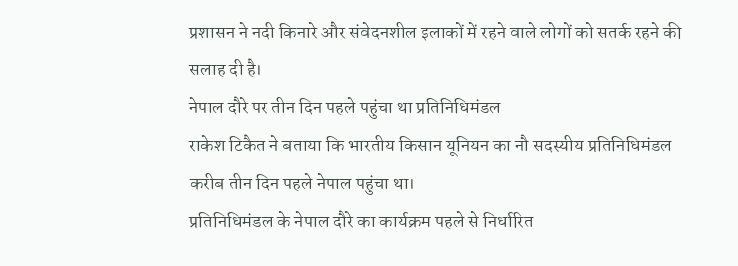प्रशासन ने नदी किनारे और संवेदनशील इलाकों में रहने वाले लोगों को सतर्क रहने की सलाह दी है।
नेपाल दौरे पर तीन दिन पहले पहुंचा था प्रतिनिधिमंडल
राकेश टिकैत ने बताया कि भारतीय किसान यूनियन का नौ सदस्यीय प्रतिनिधिमंडल करीब तीन दिन पहले नेपाल पहुंचा था।
प्रतिनिधिमंडल के नेपाल दौरे का कार्यक्रम पहले से निर्धारित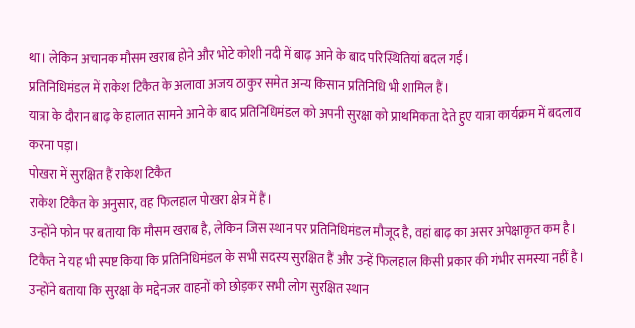था। लेकिन अचानक मौसम खराब होने और भोटे कोशी नदी में बाढ़ आने के बाद परिस्थितियां बदल गईं।
प्रतिनिधिमंडल में राकेश टिकैत के अलावा अजय ठाकुर समेत अन्य किसान प्रतिनिधि भी शामिल हैं।
यात्रा के दौरान बाढ़ के हालात सामने आने के बाद प्रतिनिधिमंडल को अपनी सुरक्षा को प्राथमिकता देते हुए यात्रा कार्यक्रम में बदलाव करना पड़ा।
पोखरा में सुरक्षित हैं राकेश टिकैत
राकेश टिकैत के अनुसार, वह फिलहाल पोखरा क्षेत्र में हैं।
उन्होंने फोन पर बताया कि मौसम खराब है, लेकिन जिस स्थान पर प्रतिनिधिमंडल मौजूद है, वहां बाढ़ का असर अपेक्षाकृत कम है।
टिकैत ने यह भी स्पष्ट किया कि प्रतिनिधिमंडल के सभी सदस्य सुरक्षित हैं और उन्हें फिलहाल किसी प्रकार की गंभीर समस्या नहीं है।
उन्होंने बताया कि सुरक्षा के मद्देनजर वाहनों को छोड़कर सभी लोग सुरक्षित स्थान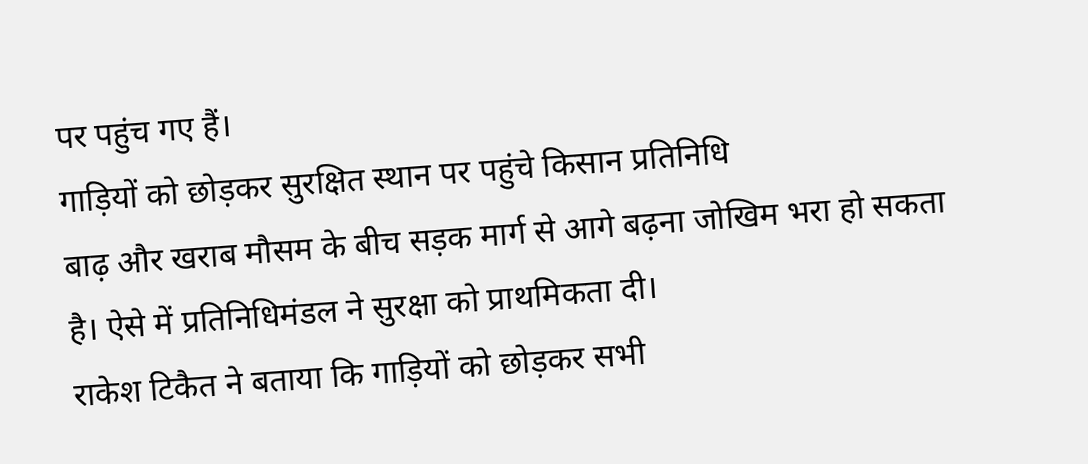पर पहुंच गए हैं।
गाड़ियों को छोड़कर सुरक्षित स्थान पर पहुंचे किसान प्रतिनिधि
बाढ़ और खराब मौसम के बीच सड़क मार्ग से आगे बढ़ना जोखिम भरा हो सकता है। ऐसे में प्रतिनिधिमंडल ने सुरक्षा को प्राथमिकता दी।
राकेश टिकैत ने बताया कि गाड़ियों को छोड़कर सभी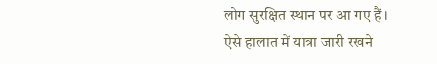लोग सुरक्षित स्थान पर आ गए हैं।
ऐसे हालात में यात्रा जारी रखने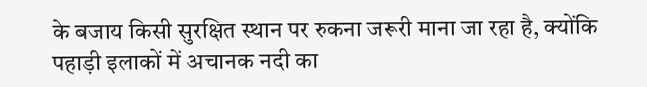के बजाय किसी सुरक्षित स्थान पर रुकना जरूरी माना जा रहा है, क्योंकि पहाड़ी इलाकों में अचानक नदी का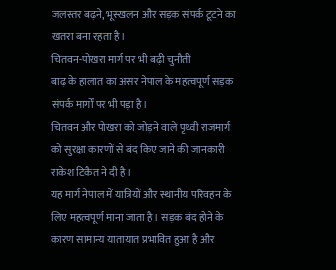जलस्तर बढ़ने, भूस्खलन और सड़क संपर्क टूटने का खतरा बना रहता है।
चितवन-पोखरा मार्ग पर भी बढ़ी चुनौती
बाढ़ के हालात का असर नेपाल के महत्वपूर्ण सड़क संपर्क मार्गों पर भी पड़ा है।
चितवन और पोखरा को जोड़ने वाले पृथ्वी राजमार्ग को सुरक्षा कारणों से बंद किए जाने की जानकारी राकेश टिकैत ने दी है।
यह मार्ग नेपाल में यात्रियों और स्थानीय परिवहन के लिए महत्वपूर्ण माना जाता है। सड़क बंद होने के कारण सामान्य यातायात प्रभावित हुआ है और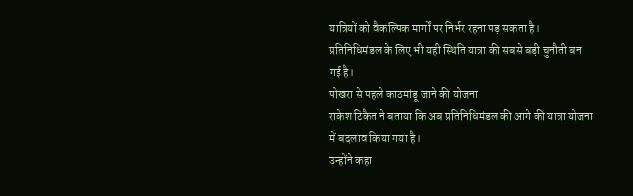यात्रियों को वैकल्पिक मार्गों पर निर्भर रहना पड़ सकता है।
प्रतिनिधिमंडल के लिए भी यही स्थिति यात्रा की सबसे बड़ी चुनौती बन गई है।
पोखरा से पहले काठमांडू जाने की योजना
राकेश टिकैत ने बताया कि अब प्रतिनिधिमंडल की आगे की यात्रा योजना में बदलाव किया गया है।
उन्होंने कहा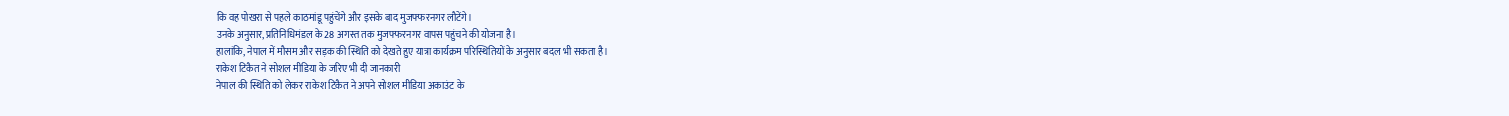कि वह पोखरा से पहले काठमांडू पहुंचेंगे और इसके बाद मुजफ्फरनगर लौटेंगे।
उनके अनुसार, प्रतिनिधिमंडल के 28 अगस्त तक मुजफ्फरनगर वापस पहुंचने की योजना है।
हालांकि, नेपाल में मौसम और सड़क की स्थिति को देखते हुए यात्रा कार्यक्रम परिस्थितियों के अनुसार बदल भी सकता है।
राकेश टिकैत ने सोशल मीडिया के जरिए भी दी जानकारी
नेपाल की स्थिति को लेकर राकेश टिकैत ने अपने सोशल मीडिया अकाउंट के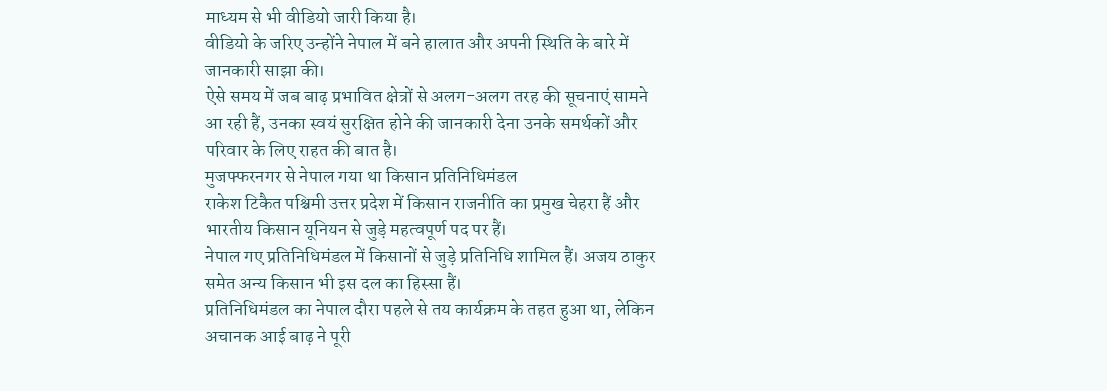माध्यम से भी वीडियो जारी किया है।
वीडियो के जरिए उन्होंने नेपाल में बने हालात और अपनी स्थिति के बारे में जानकारी साझा की।
ऐसे समय में जब बाढ़ प्रभावित क्षेत्रों से अलग-अलग तरह की सूचनाएं सामने आ रही हैं, उनका स्वयं सुरक्षित होने की जानकारी देना उनके समर्थकों और परिवार के लिए राहत की बात है।
मुजफ्फरनगर से नेपाल गया था किसान प्रतिनिधिमंडल
राकेश टिकैत पश्चिमी उत्तर प्रदेश में किसान राजनीति का प्रमुख चेहरा हैं और भारतीय किसान यूनियन से जुड़े महत्वपूर्ण पद पर हैं।
नेपाल गए प्रतिनिधिमंडल में किसानों से जुड़े प्रतिनिधि शामिल हैं। अजय ठाकुर समेत अन्य किसान भी इस दल का हिस्सा हैं।
प्रतिनिधिमंडल का नेपाल दौरा पहले से तय कार्यक्रम के तहत हुआ था, लेकिन अचानक आई बाढ़ ने पूरी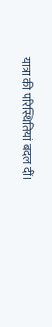यात्रा की परिस्थितियां बदल दीं।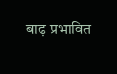बाढ़ प्रभावित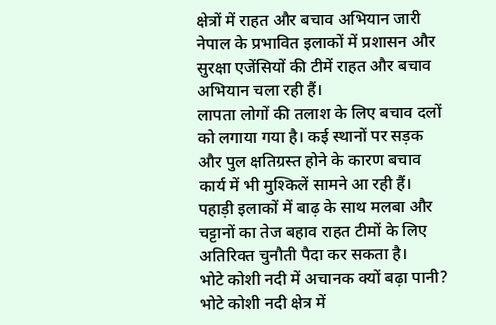क्षेत्रों में राहत और बचाव अभियान जारी
नेपाल के प्रभावित इलाकों में प्रशासन और सुरक्षा एजेंसियों की टीमें राहत और बचाव अभियान चला रही हैं।
लापता लोगों की तलाश के लिए बचाव दलों को लगाया गया है। कई स्थानों पर सड़क और पुल क्षतिग्रस्त होने के कारण बचाव कार्य में भी मुश्किलें सामने आ रही हैं।
पहाड़ी इलाकों में बाढ़ के साथ मलबा और चट्टानों का तेज बहाव राहत टीमों के लिए अतिरिक्त चुनौती पैदा कर सकता है।
भोटे कोशी नदी में अचानक क्यों बढ़ा पानी?
भोटे कोशी नदी क्षेत्र में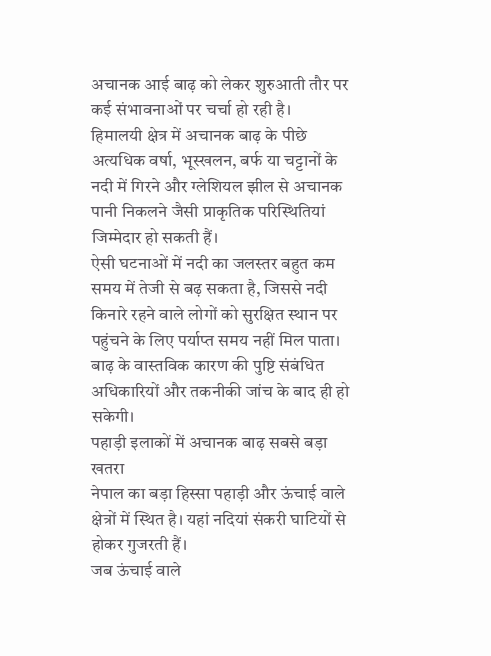अचानक आई बाढ़ को लेकर शुरुआती तौर पर कई संभावनाओं पर चर्चा हो रही है।
हिमालयी क्षेत्र में अचानक बाढ़ के पीछे अत्यधिक वर्षा, भूस्खलन, बर्फ या चट्टानों के नदी में गिरने और ग्लेशियल झील से अचानक पानी निकलने जैसी प्राकृतिक परिस्थितियां जिम्मेदार हो सकती हैं।
ऐसी घटनाओं में नदी का जलस्तर बहुत कम समय में तेजी से बढ़ सकता है, जिससे नदी किनारे रहने वाले लोगों को सुरक्षित स्थान पर पहुंचने के लिए पर्याप्त समय नहीं मिल पाता।
बाढ़ के वास्तविक कारण की पुष्टि संबंधित अधिकारियों और तकनीकी जांच के बाद ही हो सकेगी।
पहाड़ी इलाकों में अचानक बाढ़ सबसे बड़ा खतरा
नेपाल का बड़ा हिस्सा पहाड़ी और ऊंचाई वाले क्षेत्रों में स्थित है। यहां नदियां संकरी घाटियों से होकर गुजरती हैं।
जब ऊंचाई वाले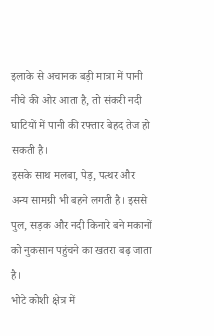इलाके से अचानक बड़ी मात्रा में पानी नीचे की ओर आता है, तो संकरी नदी घाटियों में पानी की रफ्तार बेहद तेज हो सकती है।
इसके साथ मलबा, पेड़, पत्थर और अन्य सामग्री भी बहने लगती है। इससे पुल, सड़क और नदी किनारे बने मकानों को नुकसान पहुंचने का खतरा बढ़ जाता है।
भोटे कोशी क्षेत्र में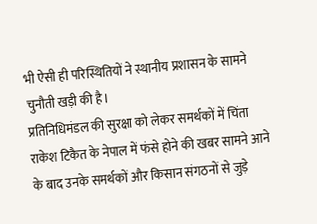भी ऐसी ही परिस्थितियों ने स्थानीय प्रशासन के सामने चुनौती खड़ी की है।
प्रतिनिधिमंडल की सुरक्षा को लेकर समर्थकों में चिंता
राकेश टिकैत के नेपाल में फंसे होने की खबर सामने आने के बाद उनके समर्थकों और किसान संगठनों से जुड़े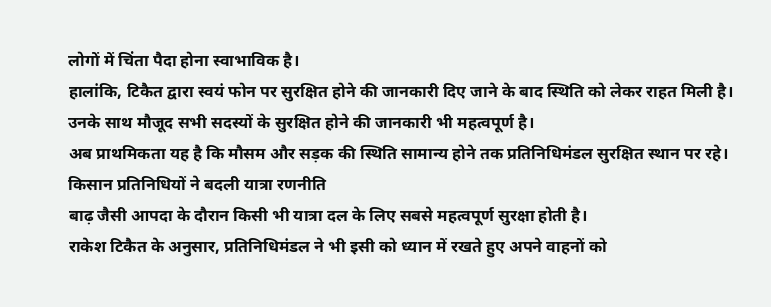लोगों में चिंता पैदा होना स्वाभाविक है।
हालांकि, टिकैत द्वारा स्वयं फोन पर सुरक्षित होने की जानकारी दिए जाने के बाद स्थिति को लेकर राहत मिली है।
उनके साथ मौजूद सभी सदस्यों के सुरक्षित होने की जानकारी भी महत्वपूर्ण है।
अब प्राथमिकता यह है कि मौसम और सड़क की स्थिति सामान्य होने तक प्रतिनिधिमंडल सुरक्षित स्थान पर रहे।
किसान प्रतिनिधियों ने बदली यात्रा रणनीति
बाढ़ जैसी आपदा के दौरान किसी भी यात्रा दल के लिए सबसे महत्वपूर्ण सुरक्षा होती है।
राकेश टिकैत के अनुसार, प्रतिनिधिमंडल ने भी इसी को ध्यान में रखते हुए अपने वाहनों को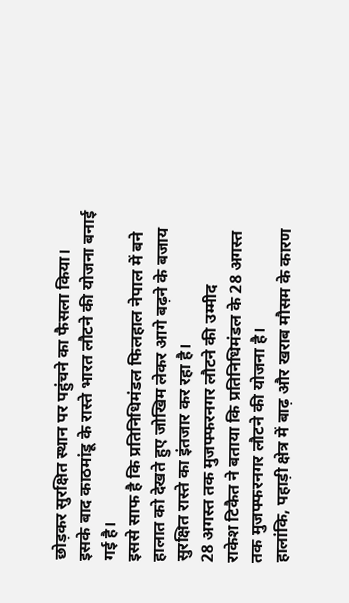छोड़कर सुरक्षित स्थान पर पहुंचने का फैसला किया।
इसके बाद काठमांडू के रास्ते भारत लौटने की योजना बनाई गई है।
इससे साफ है कि प्रतिनिधिमंडल फिलहाल नेपाल में बने हालात को देखते हुए जोखिम लेकर आगे बढ़ने के बजाय सुरक्षित रास्ते का इंतजार कर रहा है।
28 अगस्त तक मुजफ्फरनगर लौटने की उम्मीद
राकेश टिकैत ने बताया कि प्रतिनिधिमंडल के 28 अगस्त तक मुजफ्फरनगर लौटने की योजना है।
हालांकि, पहाड़ी क्षेत्र में बाढ़ और खराब मौसम के कारण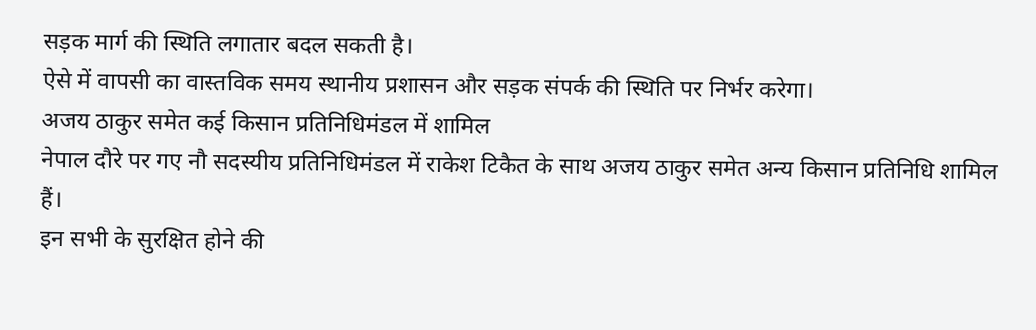सड़क मार्ग की स्थिति लगातार बदल सकती है।
ऐसे में वापसी का वास्तविक समय स्थानीय प्रशासन और सड़क संपर्क की स्थिति पर निर्भर करेगा।
अजय ठाकुर समेत कई किसान प्रतिनिधिमंडल में शामिल
नेपाल दौरे पर गए नौ सदस्यीय प्रतिनिधिमंडल में राकेश टिकैत के साथ अजय ठाकुर समेत अन्य किसान प्रतिनिधि शामिल हैं।
इन सभी के सुरक्षित होने की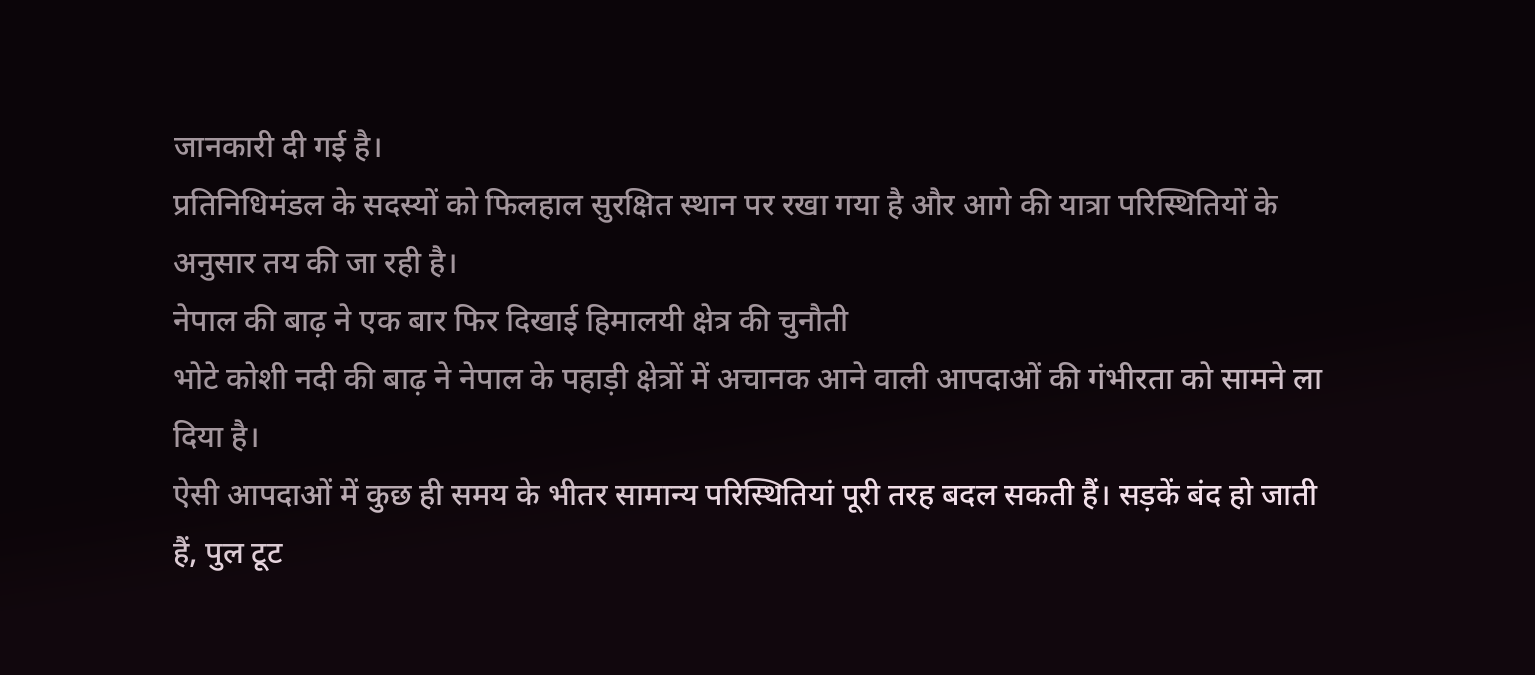जानकारी दी गई है।
प्रतिनिधिमंडल के सदस्यों को फिलहाल सुरक्षित स्थान पर रखा गया है और आगे की यात्रा परिस्थितियों के अनुसार तय की जा रही है।
नेपाल की बाढ़ ने एक बार फिर दिखाई हिमालयी क्षेत्र की चुनौती
भोटे कोशी नदी की बाढ़ ने नेपाल के पहाड़ी क्षेत्रों में अचानक आने वाली आपदाओं की गंभीरता को सामने ला दिया है।
ऐसी आपदाओं में कुछ ही समय के भीतर सामान्य परिस्थितियां पूरी तरह बदल सकती हैं। सड़कें बंद हो जाती हैं, पुल टूट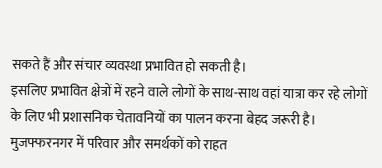सकते हैं और संचार व्यवस्था प्रभावित हो सकती है।
इसलिए प्रभावित क्षेत्रों में रहने वाले लोगों के साथ-साथ वहां यात्रा कर रहे लोगों के लिए भी प्रशासनिक चेतावनियों का पालन करना बेहद जरूरी है।
मुजफ्फरनगर में परिवार और समर्थकों को राहत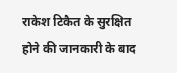राकेश टिकैत के सुरक्षित होने की जानकारी के बाद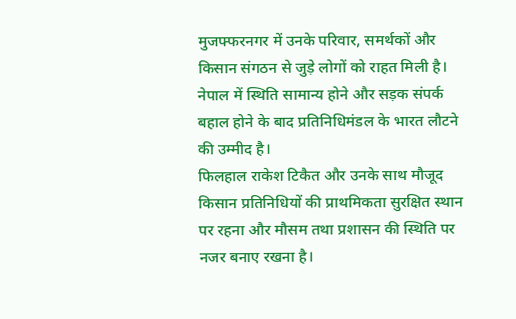मुजफ्फरनगर में उनके परिवार, समर्थकों और किसान संगठन से जुड़े लोगों को राहत मिली है।
नेपाल में स्थिति सामान्य होने और सड़क संपर्क बहाल होने के बाद प्रतिनिधिमंडल के भारत लौटने की उम्मीद है।
फिलहाल राकेश टिकैत और उनके साथ मौजूद किसान प्रतिनिधियों की प्राथमिकता सुरक्षित स्थान पर रहना और मौसम तथा प्रशासन की स्थिति पर नजर बनाए रखना है।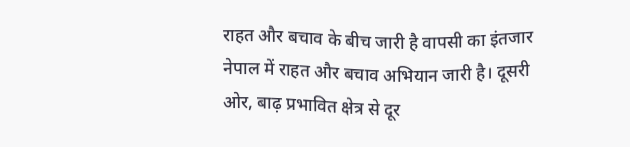राहत और बचाव के बीच जारी है वापसी का इंतजार
नेपाल में राहत और बचाव अभियान जारी है। दूसरी ओर, बाढ़ प्रभावित क्षेत्र से दूर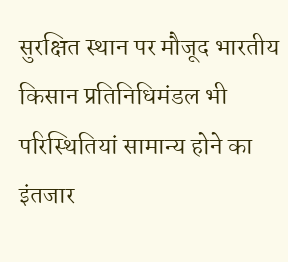सुरक्षित स्थान पर मौजूद भारतीय किसान प्रतिनिधिमंडल भी परिस्थितियां सामान्य होने का इंतजार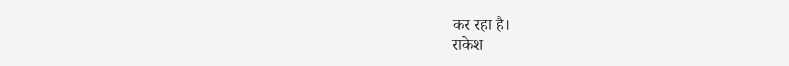कर रहा है।
राकेश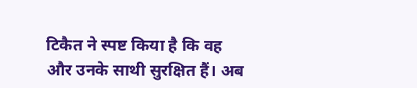टिकैत ने स्पष्ट किया है कि वह और उनके साथी सुरक्षित हैं। अब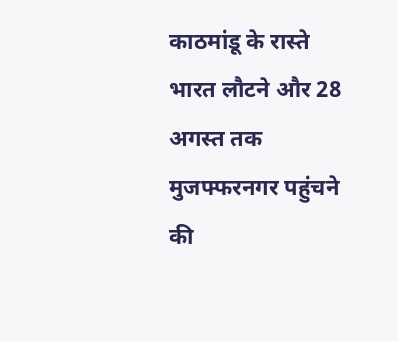काठमांडू के रास्ते भारत लौटने और 28 अगस्त तक मुजफ्फरनगर पहुंचने की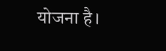योजना है।